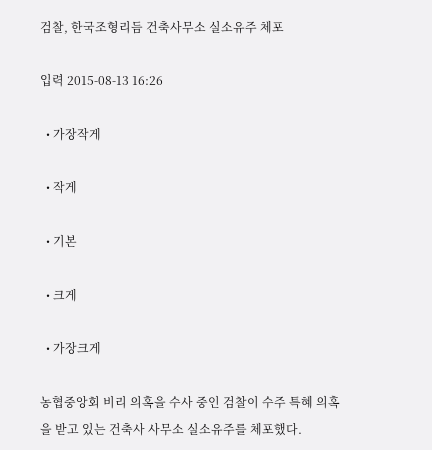검찰, 한국조형리듬 건축사무소 실소유주 체포

입력 2015-08-13 16:26

  • 가장작게

  • 작게

  • 기본

  • 크게

  • 가장크게

농협중앙회 비리 의혹을 수사 중인 검찰이 수주 특혜 의혹을 받고 있는 건축사 사무소 실소유주를 체포했다.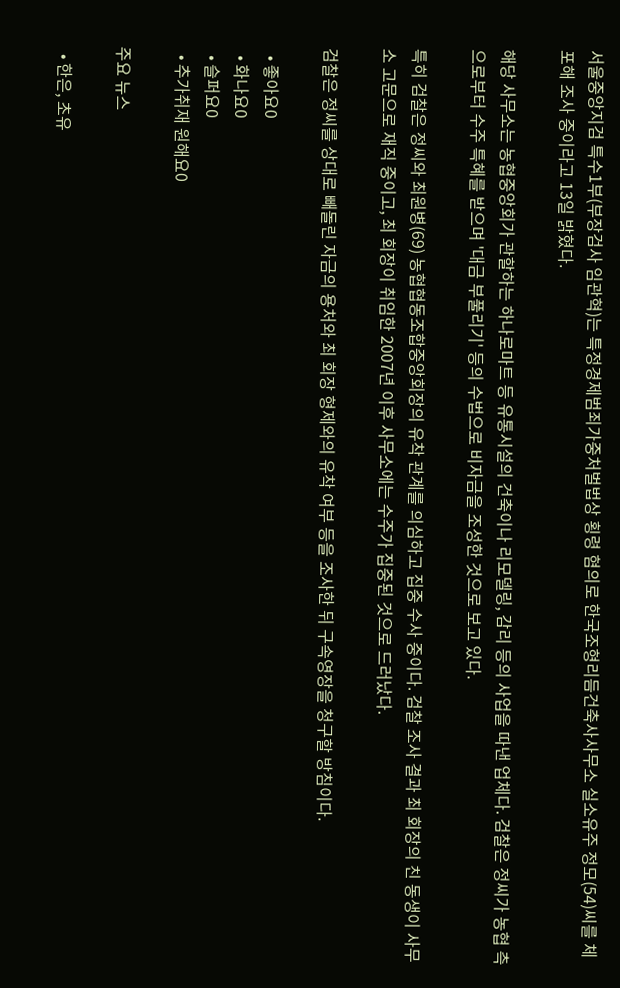서울중앙지검 특수1부(부장검사 임관혁)는 특정경제범죄가중처벌법상 횡령 혐의로 한국조형리듬건축사사무소 실소유주 정모(54)씨를 체포해 조사 중이라고 13일 밝혔다.

해당 사무소는 농협중앙회가 관할하는 하나로마트 등 유통시설의 건축이나 리모델링, 감리 등의 사업을 따낸 업체다. 검찰은 정씨가 농협 측으로부터 수주 특혜를 받으며 '대금 부풀리기' 등의 수법으로 비자금을 조성한 것으로 보고 있다.

특히 검찰은 정씨와 최원병(69) 농협협동조합중앙회장의 유착 관계를 의심하고 집중 수사 중이다. 검찰 조사 결과 최 회장의 친 동생이 사무소 고문으로 재직 중이고, 최 회장이 취임한 2007년 이후 사무소에는 수주가 집중된 것으로 드러났다.

검찰은 정씨를 상대로 빼돌린 자금의 용처와 최 회장 형제와의 유착 여부 등을 조사한 뒤 구속영장을 청구할 방침이다.

  • 좋아요0
  • 화나요0
  • 슬퍼요0
  • 추가취재 원해요0

주요 뉴스

  • 한은, 초유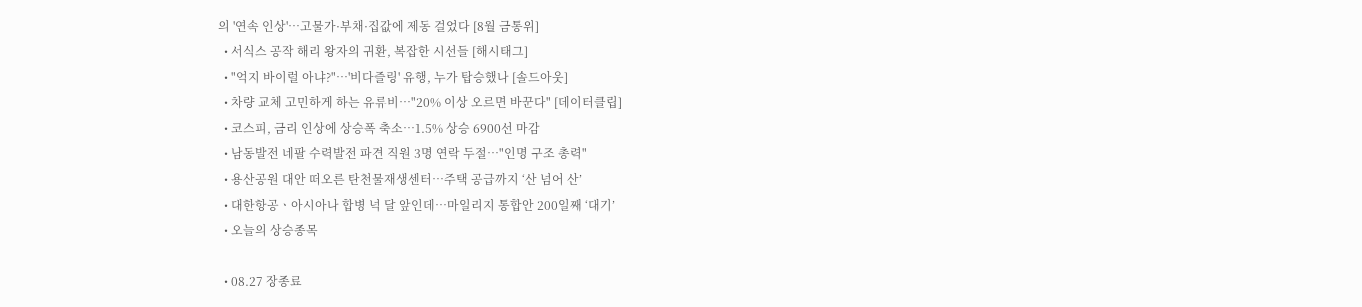의 '연속 인상'⋯고물가·부채·집값에 제동 걸었다 [8월 금통위]
  • 서식스 공작 해리 왕자의 귀환, 복잡한 시선들 [해시태그]
  • "억지 바이럴 아냐?"⋯'비다즐링' 유행, 누가 탑승했나 [솔드아웃]
  • 차량 교체 고민하게 하는 유류비…"20% 이상 오르면 바꾼다" [데이터클립]
  • 코스피, 금리 인상에 상승폭 축소…1.5% 상승 6900선 마감
  • 남동발전 네팔 수력발전 파견 직원 3명 연락 두절⋯"인명 구조 총력"
  • 용산공원 대안 떠오른 탄천물재생센터⋯주택 공급까지 ‘산 넘어 산’
  • 대한항공ㆍ아시아나 합병 넉 달 앞인데⋯마일리지 통합안 200일째 ‘대기’
  • 오늘의 상승종목

  • 08.27 장종료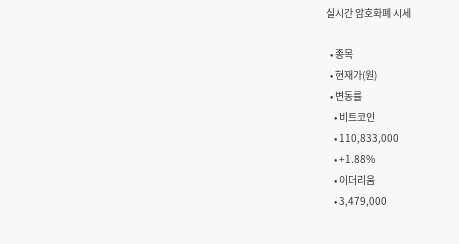실시간 암호화폐 시세

  • 종목
  • 현재가(원)
  • 변동률
    • 비트코인
    • 110,833,000
    • +1.88%
    • 이더리움
    • 3,479,000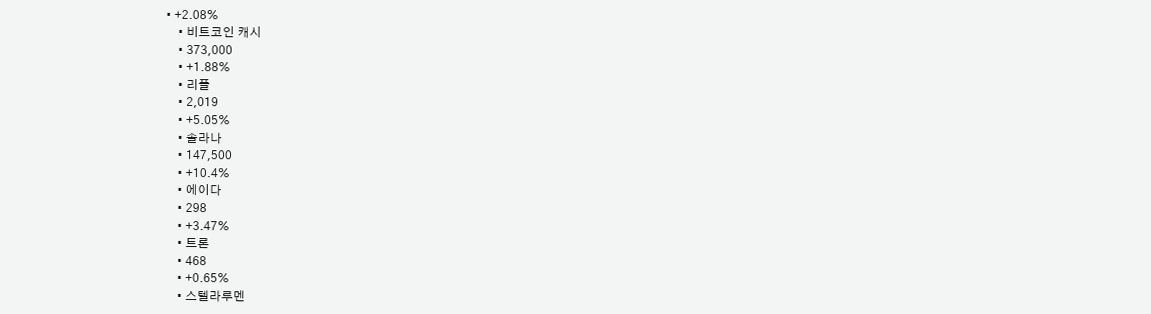• +2.08%
    • 비트코인 캐시
    • 373,000
    • +1.88%
    • 리플
    • 2,019
    • +5.05%
    • 솔라나
    • 147,500
    • +10.4%
    • 에이다
    • 298
    • +3.47%
    • 트론
    • 468
    • +0.65%
    • 스텔라루멘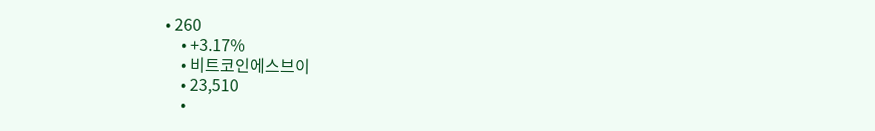• 260
    • +3.17%
    • 비트코인에스브이
    • 23,510
    •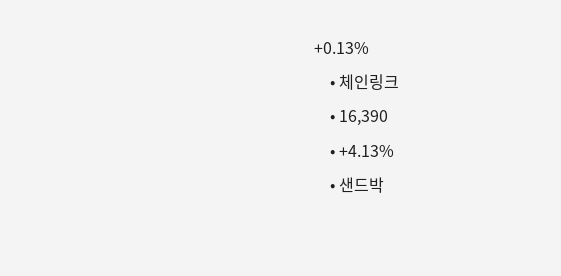+0.13%
    • 체인링크
    • 16,390
    • +4.13%
    • 샌드박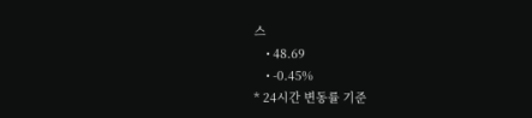스
    • 48.69
    • -0.45%
* 24시간 변동률 기준